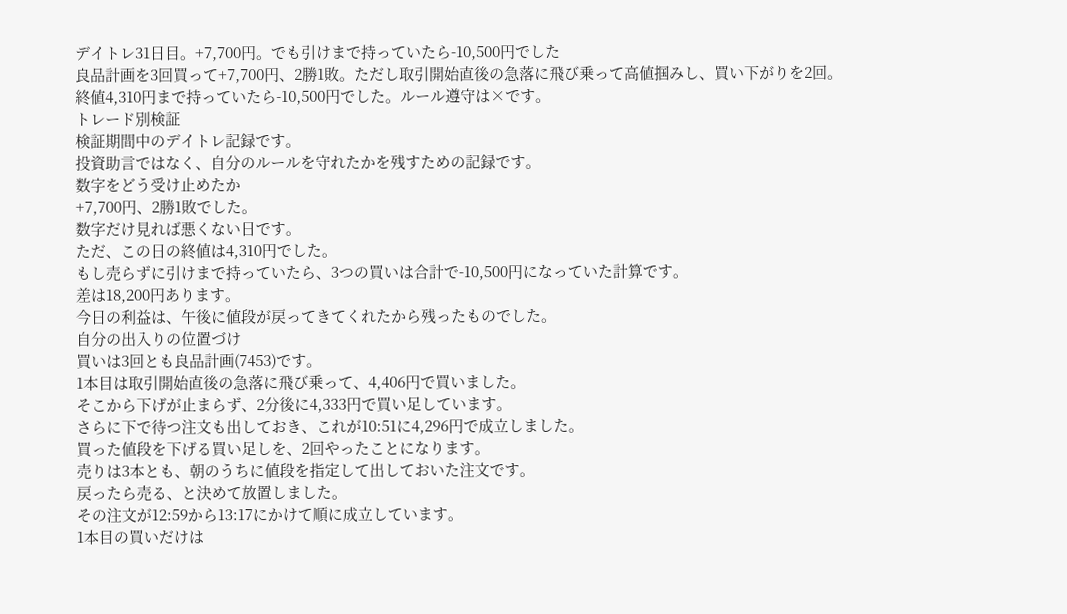デイトレ31日目。+7,700円。でも引けまで持っていたら-10,500円でした
良品計画を3回買って+7,700円、2勝1敗。ただし取引開始直後の急落に飛び乗って高値掴みし、買い下がりを2回。終値4,310円まで持っていたら-10,500円でした。ルール遵守は×です。
トレード別検証
検証期間中のデイトレ記録です。
投資助言ではなく、自分のルールを守れたかを残すための記録です。
数字をどう受け止めたか
+7,700円、2勝1敗でした。
数字だけ見れば悪くない日です。
ただ、この日の終値は4,310円でした。
もし売らずに引けまで持っていたら、3つの買いは合計で-10,500円になっていた計算です。
差は18,200円あります。
今日の利益は、午後に値段が戻ってきてくれたから残ったものでした。
自分の出入りの位置づけ
買いは3回とも良品計画(7453)です。
1本目は取引開始直後の急落に飛び乗って、4,406円で買いました。
そこから下げが止まらず、2分後に4,333円で買い足しています。
さらに下で待つ注文も出しておき、これが10:51に4,296円で成立しました。
買った値段を下げる買い足しを、2回やったことになります。
売りは3本とも、朝のうちに値段を指定して出しておいた注文です。
戻ったら売る、と決めて放置しました。
その注文が12:59から13:17にかけて順に成立しています。
1本目の買いだけは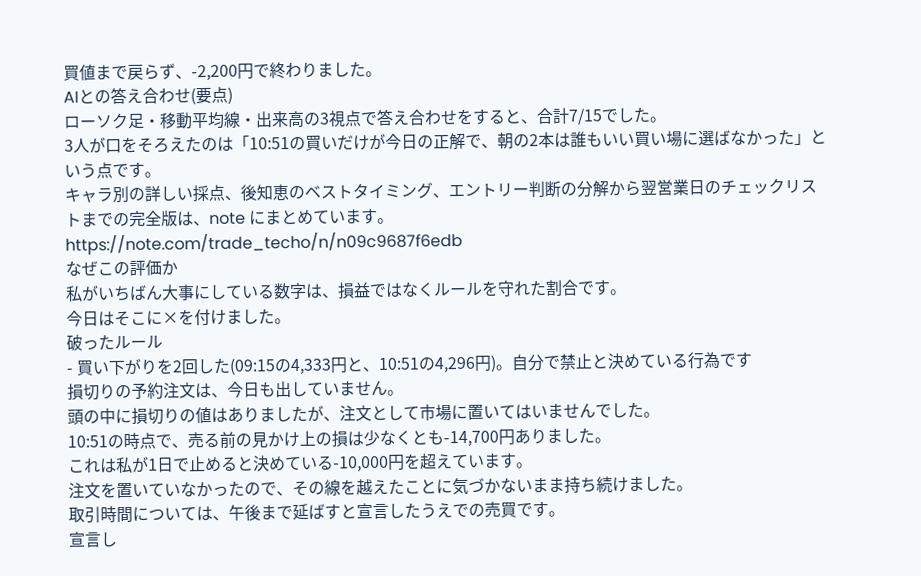買値まで戻らず、-2,200円で終わりました。
AIとの答え合わせ(要点)
ローソク足・移動平均線・出来高の3視点で答え合わせをすると、合計7/15でした。
3人が口をそろえたのは「10:51の買いだけが今日の正解で、朝の2本は誰もいい買い場に選ばなかった」という点です。
キャラ別の詳しい採点、後知恵のベストタイミング、エントリー判断の分解から翌営業日のチェックリストまでの完全版は、note にまとめています。
https://note.com/trade_techo/n/n09c9687f6edb
なぜこの評価か
私がいちばん大事にしている数字は、損益ではなくルールを守れた割合です。
今日はそこに×を付けました。
破ったルール
- 買い下がりを2回した(09:15の4,333円と、10:51の4,296円)。自分で禁止と決めている行為です
損切りの予約注文は、今日も出していません。
頭の中に損切りの値はありましたが、注文として市場に置いてはいませんでした。
10:51の時点で、売る前の見かけ上の損は少なくとも-14,700円ありました。
これは私が1日で止めると決めている-10,000円を超えています。
注文を置いていなかったので、その線を越えたことに気づかないまま持ち続けました。
取引時間については、午後まで延ばすと宣言したうえでの売買です。
宣言し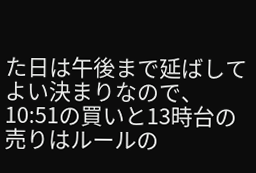た日は午後まで延ばしてよい決まりなので、10:51の買いと13時台の売りはルールの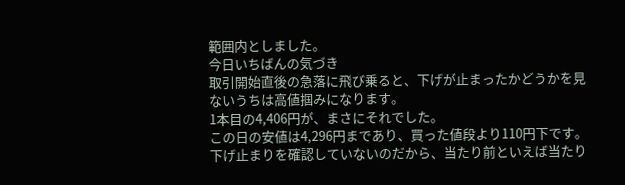範囲内としました。
今日いちばんの気づき
取引開始直後の急落に飛び乗ると、下げが止まったかどうかを見ないうちは高値掴みになります。
1本目の4,406円が、まさにそれでした。
この日の安値は4,296円まであり、買った値段より110円下です。
下げ止まりを確認していないのだから、当たり前といえば当たり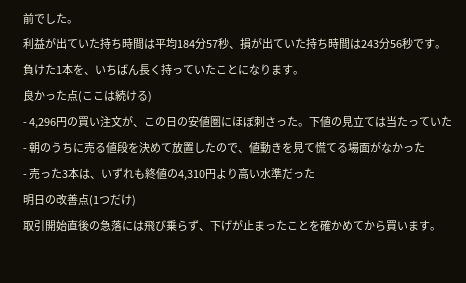前でした。
利益が出ていた持ち時間は平均184分57秒、損が出ていた持ち時間は243分56秒です。
負けた1本を、いちばん長く持っていたことになります。
良かった点(ここは続ける)
- 4,296円の買い注文が、この日の安値圏にほぼ刺さった。下値の見立ては当たっていた
- 朝のうちに売る値段を決めて放置したので、値動きを見て慌てる場面がなかった
- 売った3本は、いずれも終値の4,310円より高い水準だった
明日の改善点(1つだけ)
取引開始直後の急落には飛び乗らず、下げが止まったことを確かめてから買います。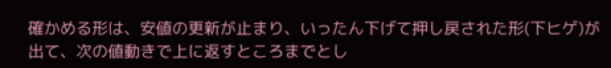確かめる形は、安値の更新が止まり、いったん下げて押し戻された形(下ヒゲ)が出て、次の値動きで上に返すところまでとし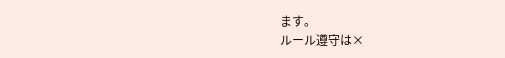ます。
ルール遵守は×